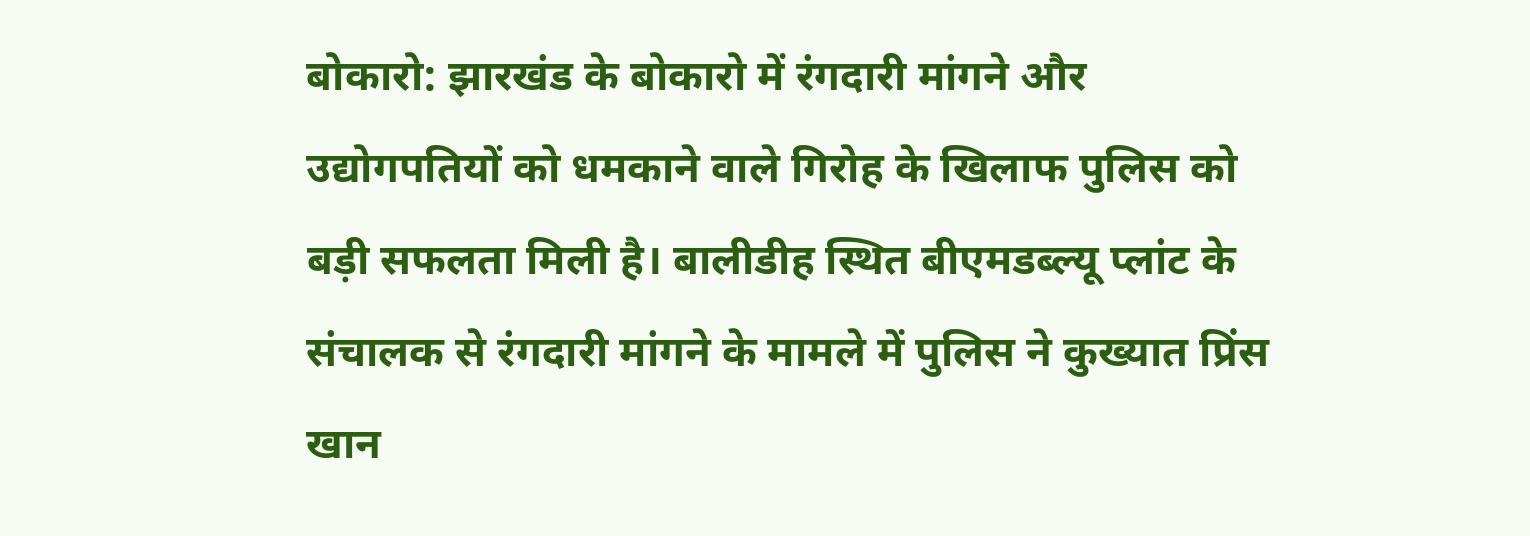बोकारो: झारखंड के बोकारो में रंगदारी मांगने और उद्योगपतियों को धमकाने वाले गिरोह के खिलाफ पुलिस को बड़ी सफलता मिली है। बालीडीह स्थित बीएमडब्ल्यू प्लांट के संचालक से रंगदारी मांगने के मामले में पुलिस ने कुख्यात प्रिंस खान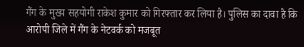गैंग के मुख्य सहयोगी राकेश कुमार को गिरफ्तार कर लिया है। पुलिस का दावा है कि आरोपी जिले में गैंग के नेटवर्क को मजबूत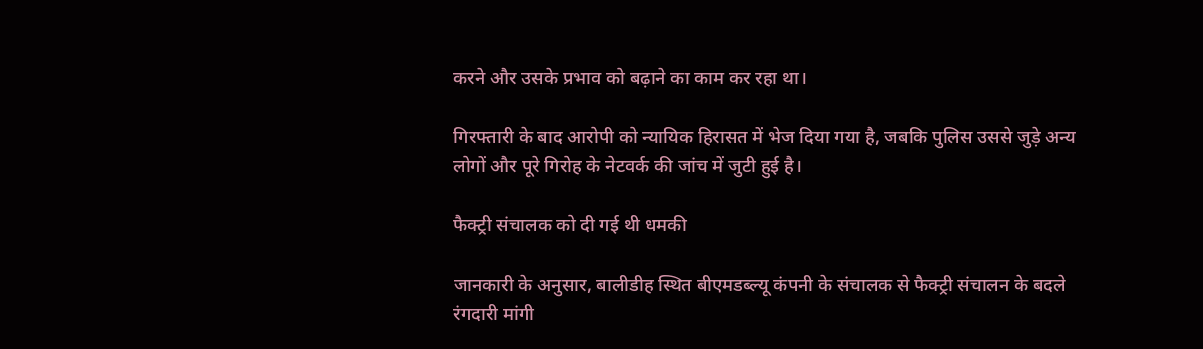करने और उसके प्रभाव को बढ़ाने का काम कर रहा था।

गिरफ्तारी के बाद आरोपी को न्यायिक हिरासत में भेज दिया गया है, जबकि पुलिस उससे जुड़े अन्य लोगों और पूरे गिरोह के नेटवर्क की जांच में जुटी हुई है।

फैक्ट्री संचालक को दी गई थी धमकी

जानकारी के अनुसार, बालीडीह स्थित बीएमडब्ल्यू कंपनी के संचालक से फैक्ट्री संचालन के बदले रंगदारी मांगी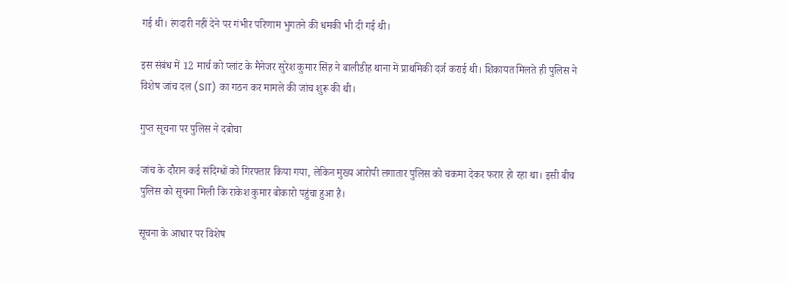गई थी। रंगदारी नहीं देने पर गंभीर परिणाम भुगतने की धमकी भी दी गई थी।

इस संबंध में 12 मार्च को प्लांट के मैनेजर सुरेश कुमार सिंह ने बालीडीह थाना में प्राथमिकी दर्ज कराई थी। शिकायत मिलते ही पुलिस ने विशेष जांच दल (SIT) का गठन कर मामले की जांच शुरू की थी।

गुप्त सूचना पर पुलिस ने दबोचा

जांच के दौरान कई संदिग्धों को गिरफ्तार किया गया, लेकिन मुख्य आरोपी लगातार पुलिस को चकमा देकर फरार हो रहा था। इसी बीच पुलिस को सूचना मिली कि राकेश कुमार बोकारो पहुंचा हुआ है।

सूचना के आधार पर विशेष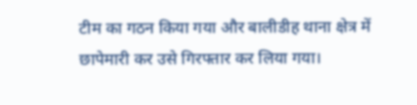टीम का गठन किया गया और बालीडीह थाना क्षेत्र में छापेमारी कर उसे गिरफ्तार कर लिया गया।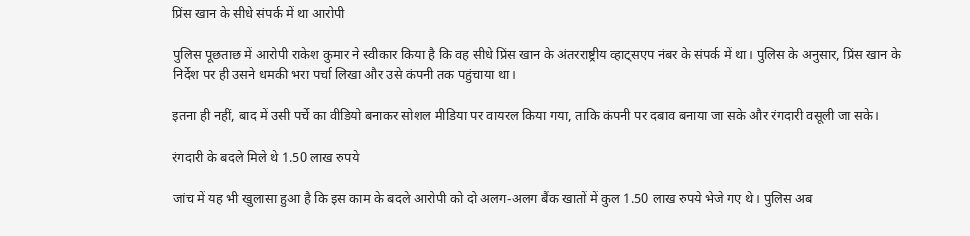प्रिंस खान के सीधे संपर्क में था आरोपी

पुलिस पूछताछ में आरोपी राकेश कुमार ने स्वीकार किया है कि वह सीधे प्रिंस खान के अंतरराष्ट्रीय व्हाट्सएप नंबर के संपर्क में था। पुलिस के अनुसार, प्रिंस खान के निर्देश पर ही उसने धमकी भरा पर्चा लिखा और उसे कंपनी तक पहुंचाया था।

इतना ही नहीं, बाद में उसी पर्चे का वीडियो बनाकर सोशल मीडिया पर वायरल किया गया, ताकि कंपनी पर दबाव बनाया जा सके और रंगदारी वसूली जा सके।

रंगदारी के बदले मिले थे 1.50 लाख रुपये

जांच में यह भी खुलासा हुआ है कि इस काम के बदले आरोपी को दो अलग-अलग बैंक खातों में कुल 1.50 लाख रुपये भेजे गए थे। पुलिस अब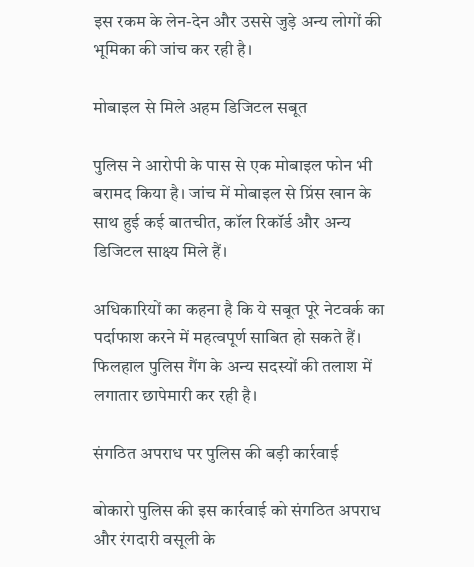इस रकम के लेन-देन और उससे जुड़े अन्य लोगों की भूमिका की जांच कर रही है।

मोबाइल से मिले अहम डिजिटल सबूत

पुलिस ने आरोपी के पास से एक मोबाइल फोन भी बरामद किया है। जांच में मोबाइल से प्रिंस खान के साथ हुई कई बातचीत, कॉल रिकॉर्ड और अन्य डिजिटल साक्ष्य मिले हैं।

अधिकारियों का कहना है कि ये सबूत पूरे नेटवर्क का पर्दाफाश करने में महत्वपूर्ण साबित हो सकते हैं। फिलहाल पुलिस गैंग के अन्य सदस्यों की तलाश में लगातार छापेमारी कर रही है।

संगठित अपराध पर पुलिस की बड़ी कार्रवाई

बोकारो पुलिस की इस कार्रवाई को संगठित अपराध और रंगदारी वसूली के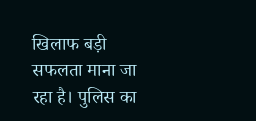खिलाफ बड़ी सफलता माना जा रहा है। पुलिस का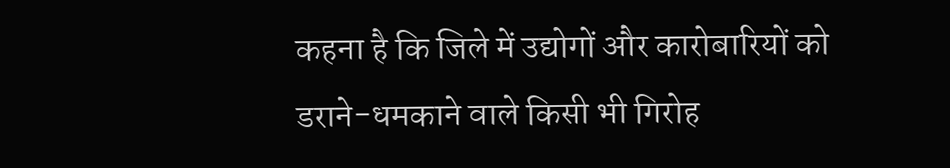कहना है कि जिले में उद्योगों और कारोबारियों को डराने-धमकाने वाले किसी भी गिरोह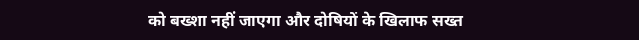को बख्शा नहीं जाएगा और दोषियों के खिलाफ सख्त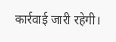कार्रवाई जारी रहेगी।